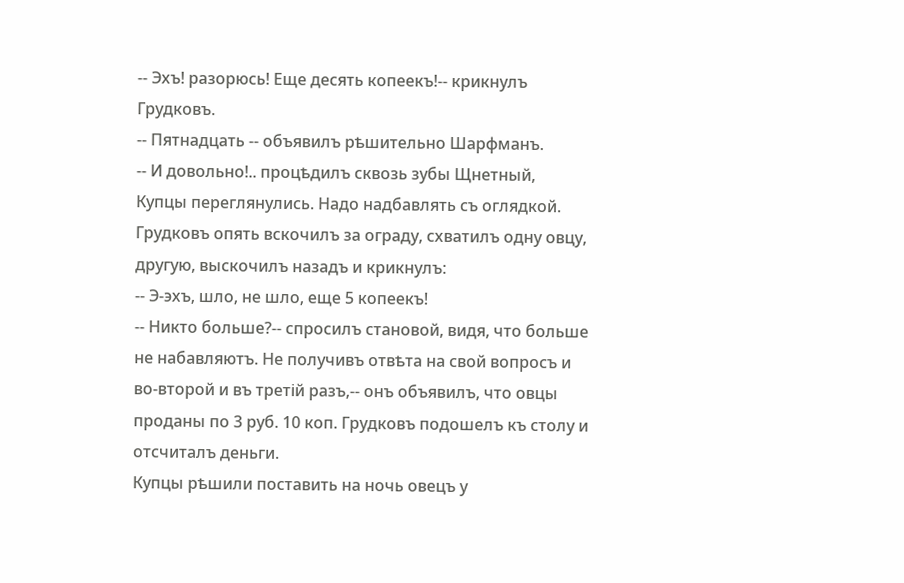-- Эхъ! разорюсь! Еще десять копеекъ!-- крикнулъ Грудковъ.
-- Пятнадцать -- объявилъ рѣшительно Шарфманъ.
-- И довольно!.. процѣдилъ сквозь зубы Щнетный,
Купцы переглянулись. Надо надбавлять съ оглядкой.
Грудковъ опять вскочилъ за ограду, схватилъ одну овцу, другую, выскочилъ назадъ и крикнулъ:
-- Э-эхъ, шло, не шло, еще 5 копеекъ!
-- Никто больше?-- спросилъ становой, видя, что больше не набавляютъ. Не получивъ отвѣта на свой вопросъ и во-второй и въ третій разъ,-- онъ объявилъ, что овцы проданы по 3 руб. 10 коп. Грудковъ подошелъ къ столу и отсчиталъ деньги.
Купцы рѣшили поставить на ночь овецъ у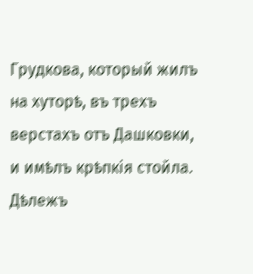Грудкова, который жилъ на хуторѣ, въ трехъ верстахъ отъ Дашковки, и имѣлъ крѣпкія стойла. Дѣлежъ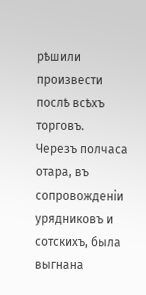рѣшили произвести послѣ всѣхъ торговъ.
Черезъ полчаса отара, въ сопровожденіи урядниковъ и сотскихъ, была выгнана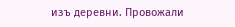изъ деревни. Провожали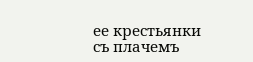ее крестьянки съ плачемъ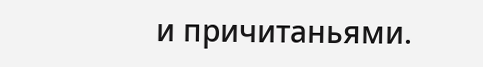и причитаньями.